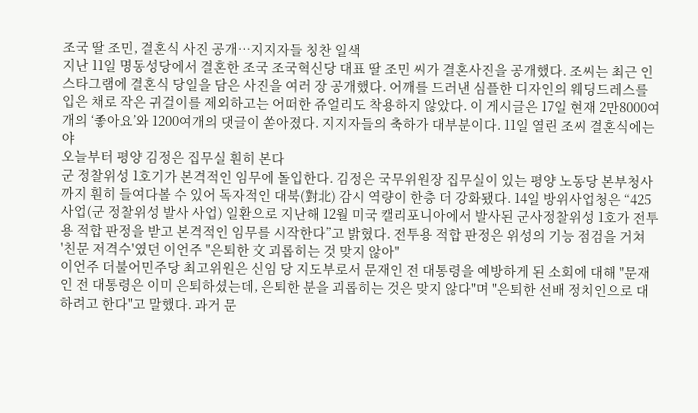조국 딸 조민, 결혼식 사진 공개…지지자들 칭찬 일색
지난 11일 명동성당에서 결혼한 조국 조국혁신당 대표 딸 조민 씨가 결혼사진을 공개했다. 조씨는 최근 인스타그램에 결혼식 당일을 담은 사진을 여러 장 공개했다. 어깨를 드러낸 심플한 디자인의 웨딩드레스를 입은 채로 작은 귀걸이를 제외하고는 어떠한 쥬얼리도 착용하지 않았다. 이 게시글은 17일 현재 2만8000여개의 ‘좋아요’와 1200여개의 댓글이 쏟아졌다. 지지자들의 축하가 대부분이다. 11일 열린 조씨 결혼식에는 야
오늘부터 평양 김정은 집무실 훤히 본다
군 정찰위성 1호기가 본격적인 임무에 돌입한다. 김정은 국무위원장 집무실이 있는 평양 노동당 본부청사까지 훤히 들여다볼 수 있어 독자적인 대북(對北) 감시 역량이 한층 더 강화됐다. 14일 방위사업청은 “425 사업(군 정찰위성 발사 사업) 일환으로 지난해 12월 미국 캘리포니아에서 발사된 군사정찰위성 1호가 전투용 적합 판정을 받고 본격적인 임무를 시작한다”고 밝혔다. 전투용 적합 판정은 위성의 기능 점검을 거쳐
'친문 저격수'였던 이언주 "은퇴한 文 괴롭히는 것 맞지 않아"
이언주 더불어민주당 최고위원은 신임 당 지도부로서 문재인 전 대통령을 예방하게 된 소회에 대해 "문재인 전 대통령은 이미 은퇴하셨는데, 은퇴한 분을 괴롭히는 것은 맞지 않다"며 "은퇴한 선배 정치인으로 대하려고 한다"고 말했다. 과거 문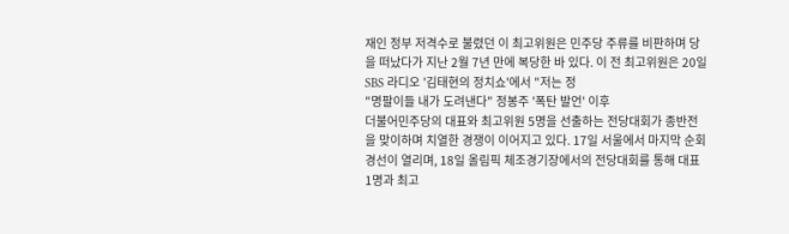재인 정부 저격수로 불렸던 이 최고위원은 민주당 주류를 비판하며 당을 떠났다가 지난 2월 7년 만에 복당한 바 있다. 이 전 최고위원은 20일 SBS 라디오 '김태현의 정치쇼'에서 "저는 정
"명팔이들 내가 도려낸다" 정봉주 '폭탄 발언' 이후
더불어민주당의 대표와 최고위원 5명을 선출하는 전당대회가 종반전을 맞이하며 치열한 경쟁이 이어지고 있다. 17일 서울에서 마지막 순회 경선이 열리며, 18일 올림픽 체조경기장에서의 전당대회를 통해 대표 1명과 최고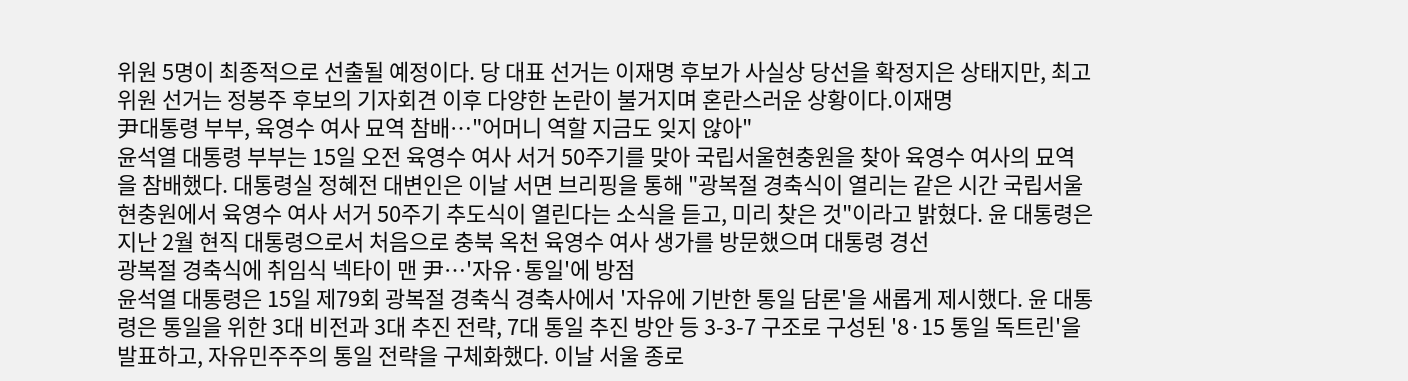위원 5명이 최종적으로 선출될 예정이다. 당 대표 선거는 이재명 후보가 사실상 당선을 확정지은 상태지만, 최고위원 선거는 정봉주 후보의 기자회견 이후 다양한 논란이 불거지며 혼란스러운 상황이다.이재명
尹대통령 부부, 육영수 여사 묘역 참배…"어머니 역할 지금도 잊지 않아"
윤석열 대통령 부부는 15일 오전 육영수 여사 서거 50주기를 맞아 국립서울현충원을 찾아 육영수 여사의 묘역을 참배했다. 대통령실 정혜전 대변인은 이날 서면 브리핑을 통해 "광복절 경축식이 열리는 같은 시간 국립서울현충원에서 육영수 여사 서거 50주기 추도식이 열린다는 소식을 듣고, 미리 찾은 것"이라고 밝혔다. 윤 대통령은 지난 2월 현직 대통령으로서 처음으로 충북 옥천 육영수 여사 생가를 방문했으며 대통령 경선
광복절 경축식에 취임식 넥타이 맨 尹…'자유·통일'에 방점
윤석열 대통령은 15일 제79회 광복절 경축식 경축사에서 '자유에 기반한 통일 담론'을 새롭게 제시했다. 윤 대통령은 통일을 위한 3대 비전과 3대 추진 전략, 7대 통일 추진 방안 등 3-3-7 구조로 구성된 '8·15 통일 독트린'을 발표하고, 자유민주주의 통일 전략을 구체화했다. 이날 서울 종로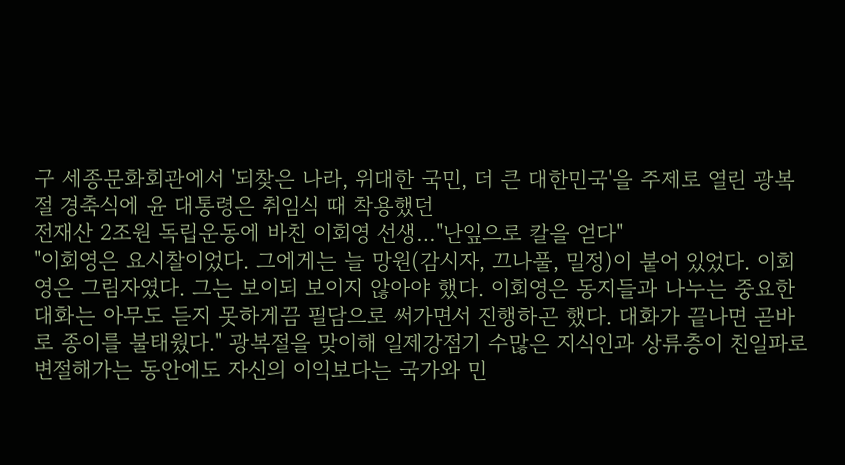구 세종문화회관에서 '되찾은 나라, 위대한 국민, 더 큰 대한민국'을 주제로 열린 광복절 경축식에 윤 대통령은 취임식 때 착용했던
전재산 2조원 독립운동에 바친 이회영 선생…"난잎으로 칼을 얻다"
"이회영은 요시찰이었다. 그에게는 늘 망원(감시자, 끄나풀, 밀정)이 붙어 있었다. 이회영은 그림자였다. 그는 보이되 보이지 않아야 했다. 이회영은 동지들과 나누는 중요한 대화는 아무도 듣지 못하게끔 필담으로 써가면서 진행하곤 했다. 대화가 끝나면 곧바로 종이를 불태웠다." 광복절을 맞이해 일제강점기 수많은 지식인과 상류층이 친일파로 변절해가는 동안에도 자신의 이익보다는 국가와 민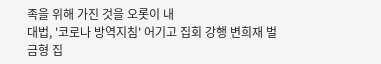족을 위해 가진 것을 오롯이 내
대법, '코로나 방역지침' 어기고 집회 강행 변희재 벌금형 집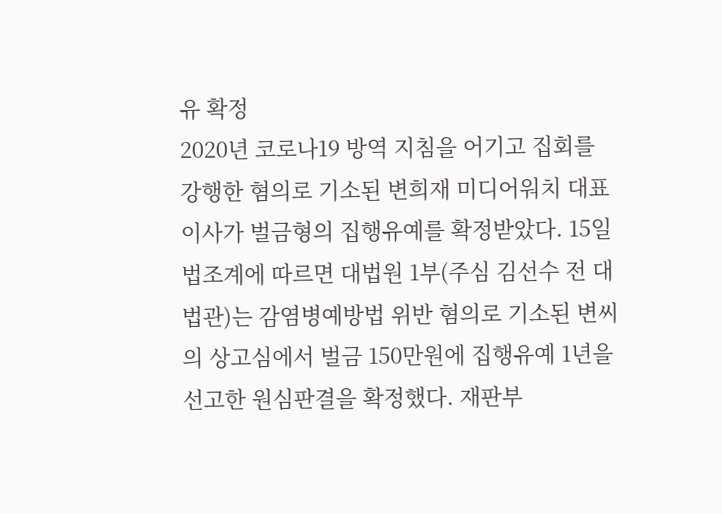유 확정
2020년 코로나19 방역 지침을 어기고 집회를 강행한 혐의로 기소된 변희재 미디어워치 대표이사가 벌금형의 집행유예를 확정받았다. 15일 법조계에 따르면 대법원 1부(주심 김선수 전 대법관)는 감염병예방법 위반 혐의로 기소된 변씨의 상고심에서 벌금 150만원에 집행유예 1년을 선고한 원심판결을 확정했다. 재판부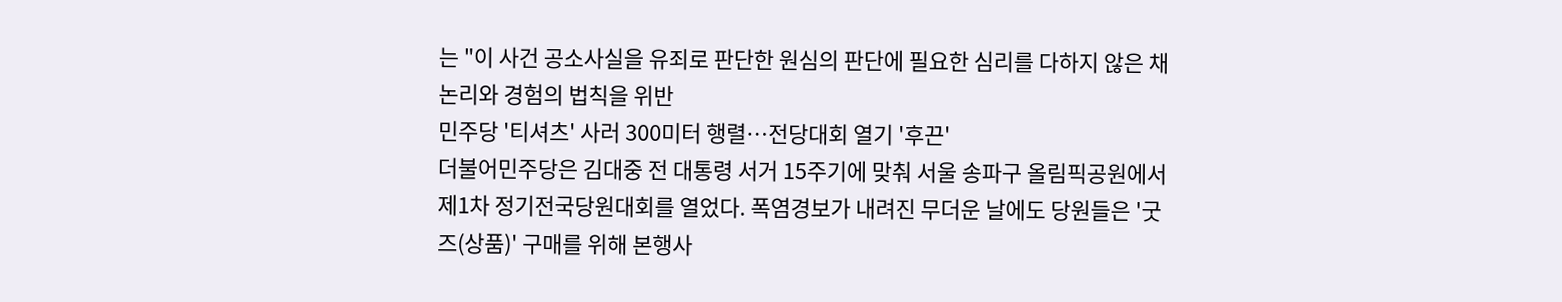는 "이 사건 공소사실을 유죄로 판단한 원심의 판단에 필요한 심리를 다하지 않은 채 논리와 경험의 법칙을 위반
민주당 '티셔츠' 사러 300미터 행렬…전당대회 열기 '후끈'
더불어민주당은 김대중 전 대통령 서거 15주기에 맞춰 서울 송파구 올림픽공원에서 제1차 정기전국당원대회를 열었다. 폭염경보가 내려진 무더운 날에도 당원들은 '굿즈(상품)' 구매를 위해 본행사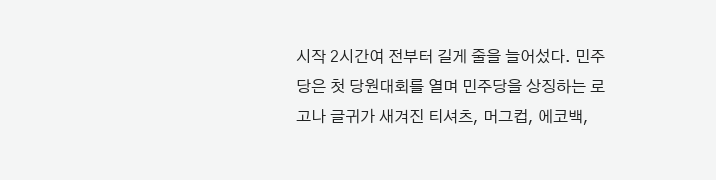시작 2시간여 전부터 길게 줄을 늘어섰다. 민주당은 첫 당원대회를 열며 민주당을 상징하는 로고나 글귀가 새겨진 티셔츠, 머그컵, 에코백,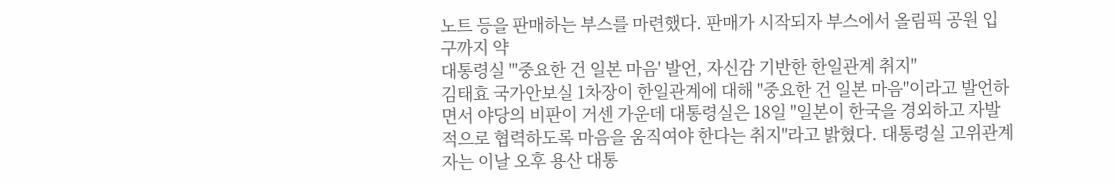노트 등을 판매하는 부스를 마련했다. 판매가 시작되자 부스에서 올림픽 공원 입구까지 약
대통령실 "'중요한 건 일본 마음' 발언, 자신감 기반한 한일관계 취지"
김태효 국가안보실 1차장이 한일관계에 대해 "중요한 건 일본 마음"이라고 발언하면서 야당의 비판이 거센 가운데 대통령실은 18일 "일본이 한국을 경외하고 자발적으로 협력하도록 마음을 움직여야 한다는 취지"라고 밝혔다. 대통령실 고위관계자는 이날 오후 용산 대통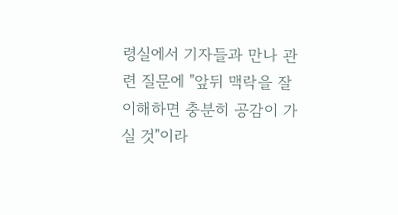령실에서 기자들과 만나 관련 질문에 "앞뒤 맥락을 잘 이해하면 충분히 공감이 가실 것"이라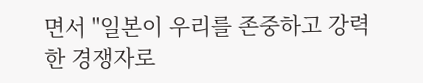면서 "일본이 우리를 존중하고 강력한 경쟁자로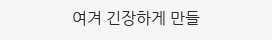여겨 긴장하게 만들